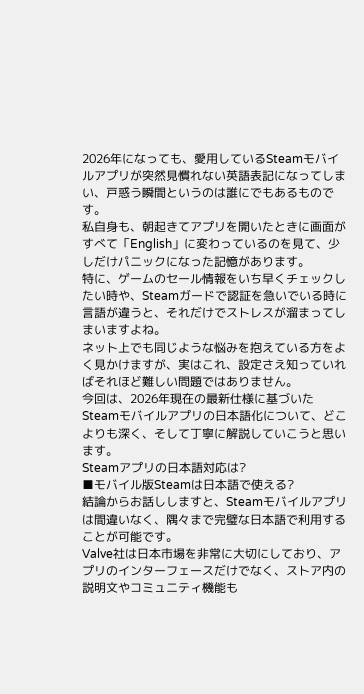2026年になっても、愛用しているSteamモバイルアプリが突然見慣れない英語表記になってしまい、戸惑う瞬間というのは誰にでもあるものです。
私自身も、朝起きてアプリを開いたときに画面がすべて「English」に変わっているのを見て、少しだけパニックになった記憶があります。
特に、ゲームのセール情報をいち早くチェックしたい時や、Steamガードで認証を急いでいる時に言語が違うと、それだけでストレスが溜まってしまいますよね。
ネット上でも同じような悩みを抱えている方をよく見かけますが、実はこれ、設定さえ知っていればそれほど難しい問題ではありません。
今回は、2026年現在の最新仕様に基づいたSteamモバイルアプリの日本語化について、どこよりも深く、そして丁寧に解説していこうと思います。
Steamアプリの日本語対応は?
■モバイル版Steamは日本語で使える?
結論からお話ししますと、Steamモバイルアプリは間違いなく、隅々まで完璧な日本語で利用することが可能です。
Valve社は日本市場を非常に大切にしており、アプリのインターフェースだけでなく、ストア内の説明文やコミュニティ機能も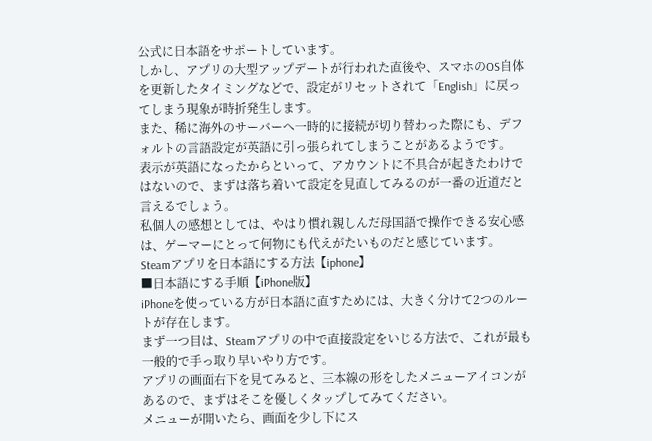公式に日本語をサポートしています。
しかし、アプリの大型アップデートが行われた直後や、スマホのOS自体を更新したタイミングなどで、設定がリセットされて「English」に戻ってしまう現象が時折発生します。
また、稀に海外のサーバーへ一時的に接続が切り替わった際にも、デフォルトの言語設定が英語に引っ張られてしまうことがあるようです。
表示が英語になったからといって、アカウントに不具合が起きたわけではないので、まずは落ち着いて設定を見直してみるのが一番の近道だと言えるでしょう。
私個人の感想としては、やはり慣れ親しんだ母国語で操作できる安心感は、ゲーマーにとって何物にも代えがたいものだと感じています。
Steamアプリを日本語にする方法【iphone】
■日本語にする手順【iPhone版】
iPhoneを使っている方が日本語に直すためには、大きく分けて2つのルートが存在します。
まず一つ目は、Steamアプリの中で直接設定をいじる方法で、これが最も一般的で手っ取り早いやり方です。
アプリの画面右下を見てみると、三本線の形をしたメニューアイコンがあるので、まずはそこを優しくタップしてみてください。
メニューが開いたら、画面を少し下にス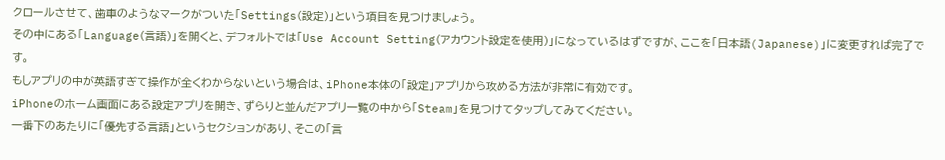クロールさせて、歯車のようなマークがついた「Settings(設定)」という項目を見つけましょう。
その中にある「Language(言語)」を開くと、デフォルトでは「Use Account Setting(アカウント設定を使用)」になっているはずですが、ここを「日本語(Japanese)」に変更すれば完了です。
もしアプリの中が英語すぎて操作が全くわからないという場合は、iPhone本体の「設定」アプリから攻める方法が非常に有効です。
iPhoneのホーム画面にある設定アプリを開き、ずらりと並んだアプリ一覧の中から「Steam」を見つけてタップしてみてください。
一番下のあたりに「優先する言語」というセクションがあり、そこの「言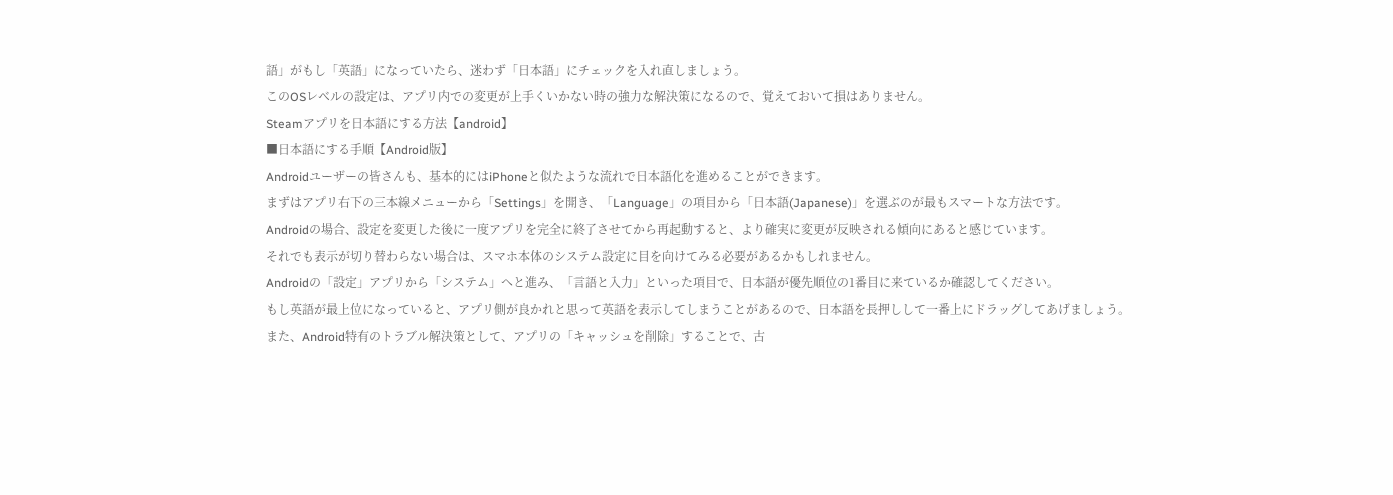語」がもし「英語」になっていたら、迷わず「日本語」にチェックを入れ直しましょう。
このOSレベルの設定は、アプリ内での変更が上手くいかない時の強力な解決策になるので、覚えておいて損はありません。
Steamアプリを日本語にする方法【android】
■日本語にする手順【Android版】
Androidユーザーの皆さんも、基本的にはiPhoneと似たような流れで日本語化を進めることができます。
まずはアプリ右下の三本線メニューから「Settings」を開き、「Language」の項目から「日本語(Japanese)」を選ぶのが最もスマートな方法です。
Androidの場合、設定を変更した後に一度アプリを完全に終了させてから再起動すると、より確実に変更が反映される傾向にあると感じています。
それでも表示が切り替わらない場合は、スマホ本体のシステム設定に目を向けてみる必要があるかもしれません。
Androidの「設定」アプリから「システム」へと進み、「言語と入力」といった項目で、日本語が優先順位の1番目に来ているか確認してください。
もし英語が最上位になっていると、アプリ側が良かれと思って英語を表示してしまうことがあるので、日本語を長押しして一番上にドラッグしてあげましょう。
また、Android特有のトラブル解決策として、アプリの「キャッシュを削除」することで、古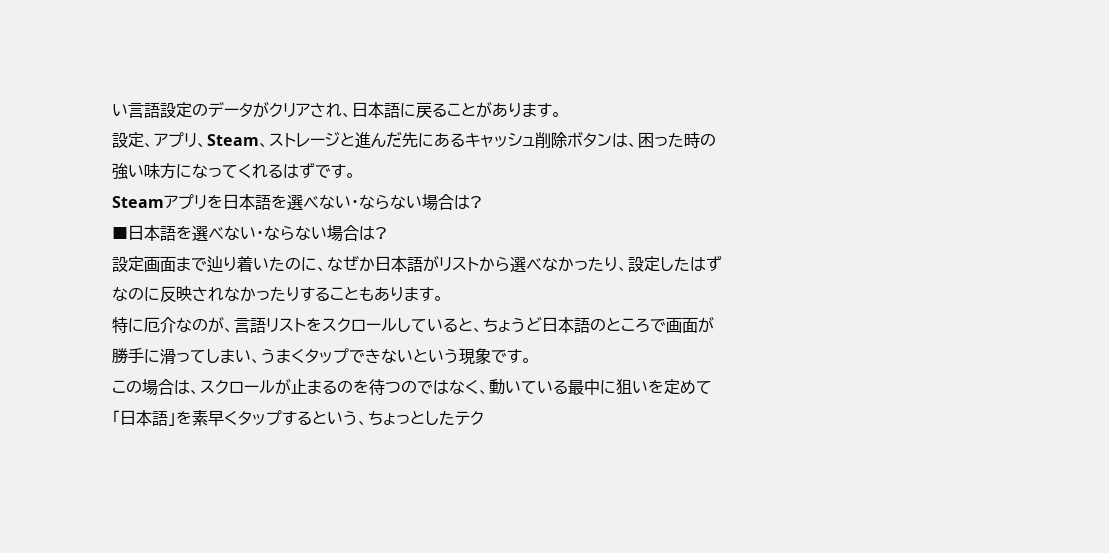い言語設定のデータがクリアされ、日本語に戻ることがあります。
設定、アプリ、Steam、ストレージと進んだ先にあるキャッシュ削除ボタンは、困った時の強い味方になってくれるはずです。
Steamアプリを日本語を選べない・ならない場合は?
■日本語を選べない・ならない場合は?
設定画面まで辿り着いたのに、なぜか日本語がリストから選べなかったり、設定したはずなのに反映されなかったりすることもあります。
特に厄介なのが、言語リストをスクロールしていると、ちょうど日本語のところで画面が勝手に滑ってしまい、うまくタップできないという現象です。
この場合は、スクロールが止まるのを待つのではなく、動いている最中に狙いを定めて「日本語」を素早くタップするという、ちょっとしたテク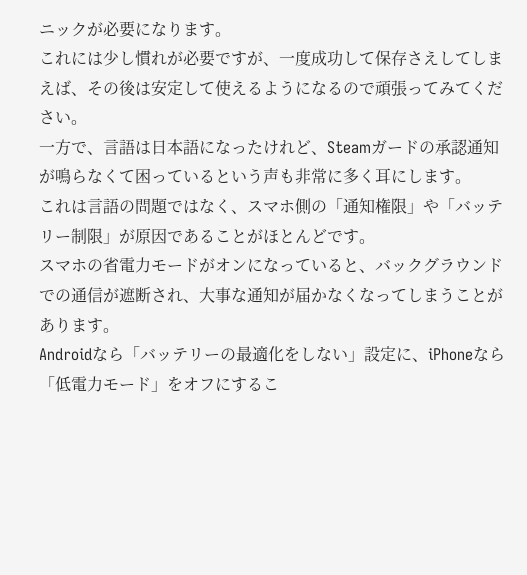ニックが必要になります。
これには少し慣れが必要ですが、一度成功して保存さえしてしまえば、その後は安定して使えるようになるので頑張ってみてください。
一方で、言語は日本語になったけれど、Steamガードの承認通知が鳴らなくて困っているという声も非常に多く耳にします。
これは言語の問題ではなく、スマホ側の「通知権限」や「バッテリー制限」が原因であることがほとんどです。
スマホの省電力モードがオンになっていると、バックグラウンドでの通信が遮断され、大事な通知が届かなくなってしまうことがあります。
Androidなら「バッテリーの最適化をしない」設定に、iPhoneなら「低電力モード」をオフにするこ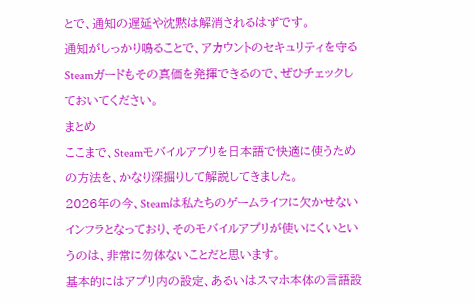とで、通知の遅延や沈黙は解消されるはずです。
通知がしっかり鳴ることで、アカウントのセキュリティを守るSteamガードもその真価を発揮できるので、ぜひチェックしておいてください。
まとめ
ここまで、Steamモバイルアプリを日本語で快適に使うための方法を、かなり深掘りして解説してきました。
2026年の今、Steamは私たちのゲームライフに欠かせないインフラとなっており、そのモバイルアプリが使いにくいというのは、非常に勿体ないことだと思います。
基本的にはアプリ内の設定、あるいはスマホ本体の言語設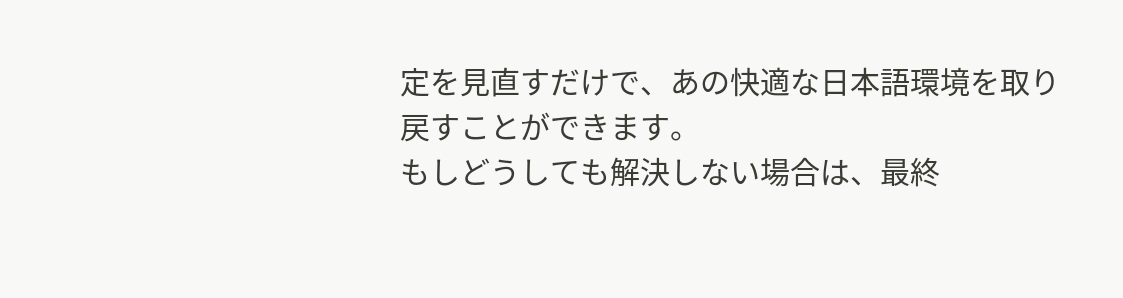定を見直すだけで、あの快適な日本語環境を取り戻すことができます。
もしどうしても解決しない場合は、最終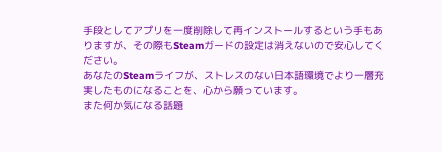手段としてアプリを一度削除して再インストールするという手もありますが、その際もSteamガードの設定は消えないので安心してください。
あなたのSteamライフが、ストレスのない日本語環境でより一層充実したものになることを、心から願っています。
また何か気になる話題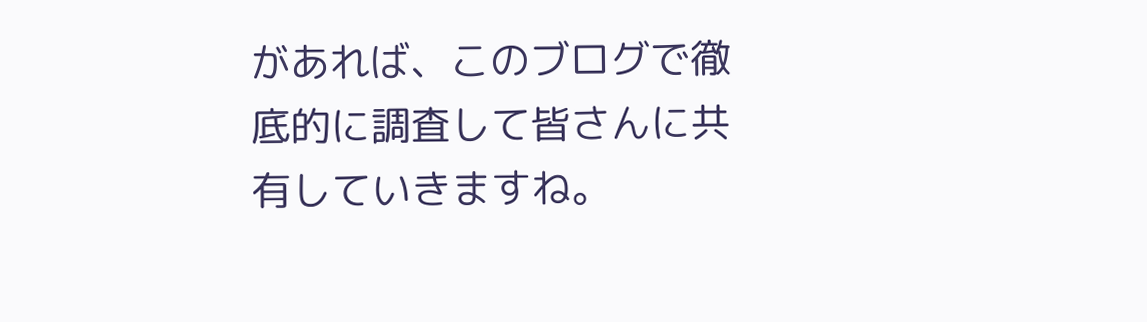があれば、このブログで徹底的に調査して皆さんに共有していきますね。